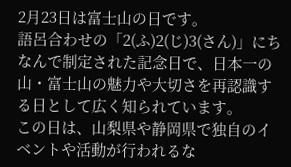2月23日は富士山の日です。
語呂合わせの「2(ふ)2(じ)3(さん)」にちなんで制定された記念日で、日本一の山・富士山の魅力や大切さを再認識する日として広く知られています。
この日は、山梨県や静岡県で独自のイベントや活動が行われるな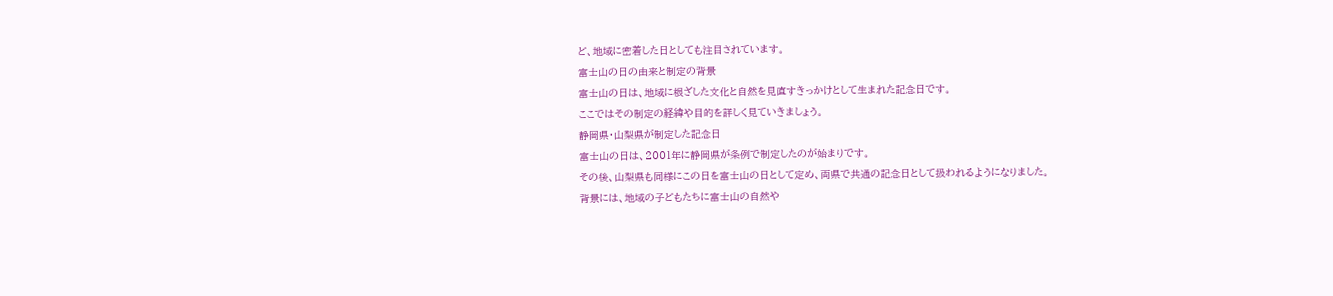ど、地域に密着した日としても注目されています。
富士山の日の由来と制定の背景
富士山の日は、地域に根ざした文化と自然を見直すきっかけとして生まれた記念日です。
ここではその制定の経緯や目的を詳しく見ていきましょう。
静岡県・山梨県が制定した記念日
富士山の日は、2001年に静岡県が条例で制定したのが始まりです。
その後、山梨県も同様にこの日を富士山の日として定め、両県で共通の記念日として扱われるようになりました。
背景には、地域の子どもたちに富士山の自然や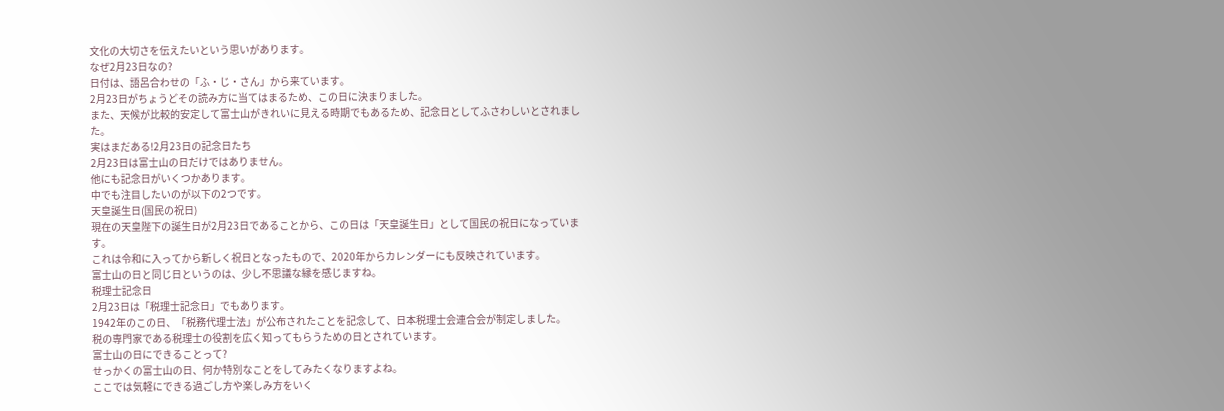文化の大切さを伝えたいという思いがあります。
なぜ2月23日なの?
日付は、語呂合わせの「ふ・じ・さん」から来ています。
2月23日がちょうどその読み方に当てはまるため、この日に決まりました。
また、天候が比較的安定して富士山がきれいに見える時期でもあるため、記念日としてふさわしいとされました。
実はまだある!2月23日の記念日たち
2月23日は富士山の日だけではありません。
他にも記念日がいくつかあります。
中でも注目したいのが以下の2つです。
天皇誕生日(国民の祝日)
現在の天皇陛下の誕生日が2月23日であることから、この日は「天皇誕生日」として国民の祝日になっています。
これは令和に入ってから新しく祝日となったもので、2020年からカレンダーにも反映されています。
富士山の日と同じ日というのは、少し不思議な縁を感じますね。
税理士記念日
2月23日は「税理士記念日」でもあります。
1942年のこの日、「税務代理士法」が公布されたことを記念して、日本税理士会連合会が制定しました。
税の専門家である税理士の役割を広く知ってもらうための日とされています。
富士山の日にできることって?
せっかくの富士山の日、何か特別なことをしてみたくなりますよね。
ここでは気軽にできる過ごし方や楽しみ方をいく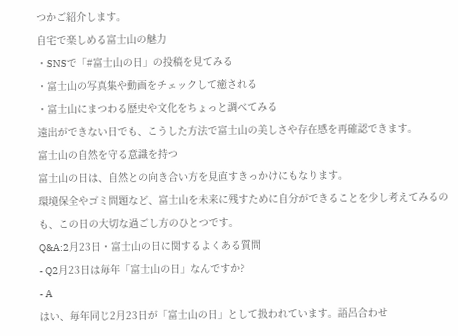つかご紹介します。
自宅で楽しめる富士山の魅力
・SNSで「#富士山の日」の投稿を見てみる
・富士山の写真集や動画をチェックして癒される
・富士山にまつわる歴史や文化をちょっと調べてみる
遠出ができない日でも、こうした方法で富士山の美しさや存在感を再確認できます。
富士山の自然を守る意識を持つ
富士山の日は、自然との向き合い方を見直すきっかけにもなります。
環境保全やゴミ問題など、富士山を未来に残すために自分ができることを少し考えてみるのも、この日の大切な過ごし方のひとつです。
Q&A:2月23日・富士山の日に関するよくある質問
- Q2月23日は毎年「富士山の日」なんですか?
- A
はい、毎年同じ2月23日が「富士山の日」として扱われています。語呂合わせ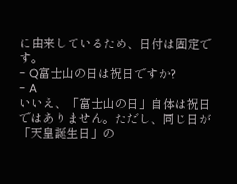に由来しているため、日付は固定です。
- Q富士山の日は祝日ですか?
- A
いいえ、「富士山の日」自体は祝日ではありません。ただし、同じ日が「天皇誕生日」の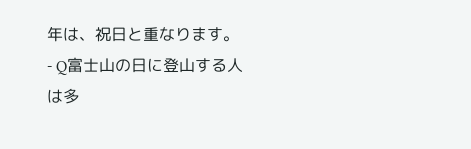年は、祝日と重なります。
- Q富士山の日に登山する人は多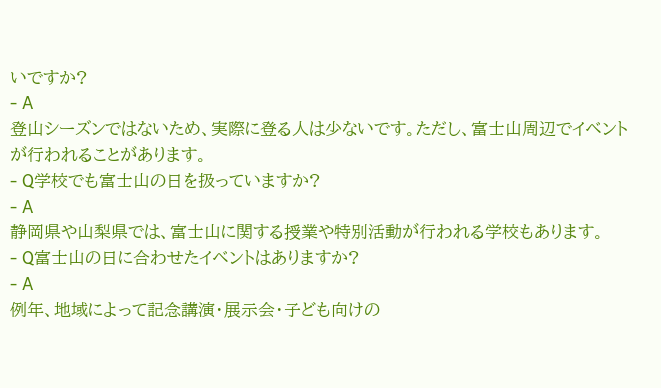いですか?
- A
登山シーズンではないため、実際に登る人は少ないです。ただし、富士山周辺でイベントが行われることがあります。
- Q学校でも富士山の日を扱っていますか?
- A
静岡県や山梨県では、富士山に関する授業や特別活動が行われる学校もあります。
- Q富士山の日に合わせたイベントはありますか?
- A
例年、地域によって記念講演・展示会・子ども向けの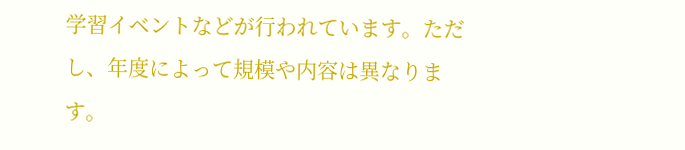学習イベントなどが行われています。ただし、年度によって規模や内容は異なります。